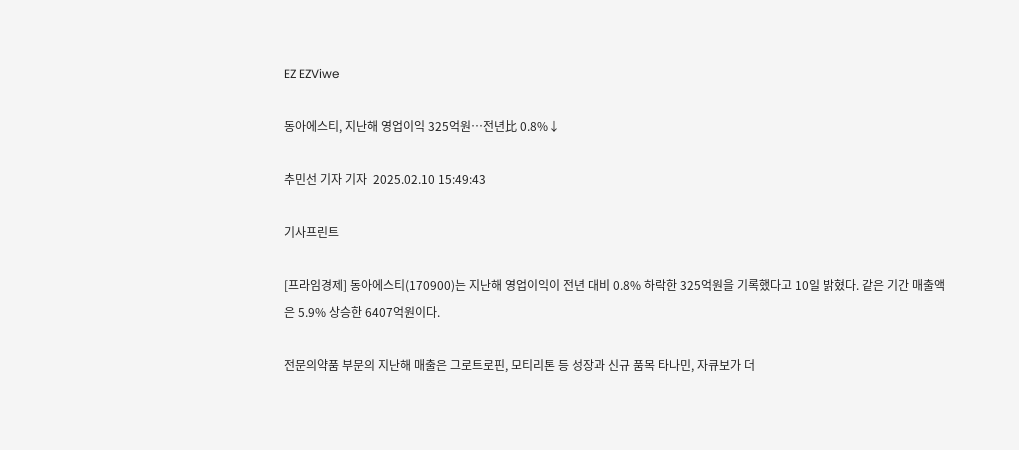EZ EZViwe

동아에스티, 지난해 영업이익 325억원…전년比 0.8%↓

추민선 기자 기자  2025.02.10 15:49:43

기사프린트

[프라임경제] 동아에스티(170900)는 지난해 영업이익이 전년 대비 0.8% 하락한 325억원을 기록했다고 10일 밝혔다. 같은 기간 매출액은 5.9% 상승한 6407억원이다.

전문의약품 부문의 지난해 매출은 그로트로핀, 모티리톤 등 성장과 신규 품목 타나민, 자큐보가 더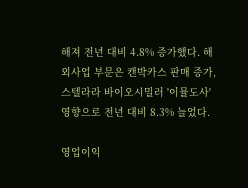해져 전년 대비 4.8% 증가했다. 해외사업 부문은 캔박카스 판매 증가, 스텔라라 바이오시밀러 '이뮬도사' 영향으로 전년 대비 8.3% 늘었다.

영업이익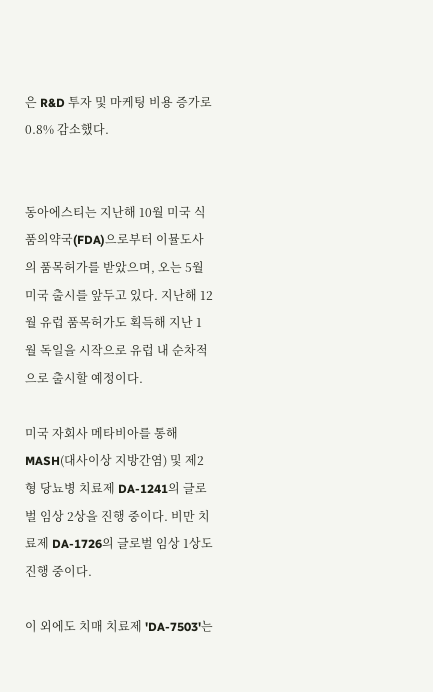은 R&D 투자 및 마케팅 비용 증가로 0.8% 감소했다.


동아에스티는 지난해 10월 미국 식품의약국(FDA)으로부터 이뮬도사의 품목허가를 받았으며, 오는 5월 미국 출시를 앞두고 있다. 지난해 12월 유럽 품목허가도 획득해 지난 1월 독일을 시작으로 유럽 내 순차적으로 출시할 예정이다.

미국 자회사 메타비아를 통해 MASH(대사이상 지방간염) 및 제2형 당뇨병 치료제 DA-1241의 글로벌 임상 2상을 진행 중이다. 비만 치료제 DA-1726의 글로벌 임상 1상도 진행 중이다.

이 외에도 치매 치료제 'DA-7503'는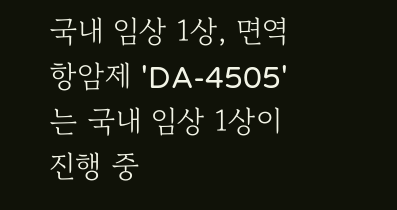국내 임상 1상, 면역항암제 'DA-4505'는 국내 임상 1상이 진행 중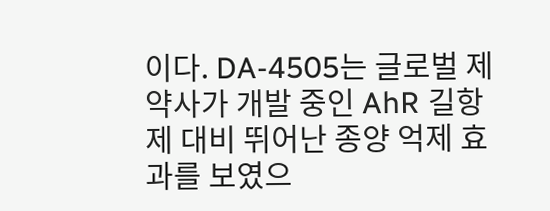이다. DA-4505는 글로벌 제약사가 개발 중인 AhR 길항제 대비 뛰어난 종양 억제 효과를 보였으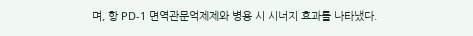며, 항 PD-1 면역관문억제제와 병용 시 시너지 효과를 나타냈다.